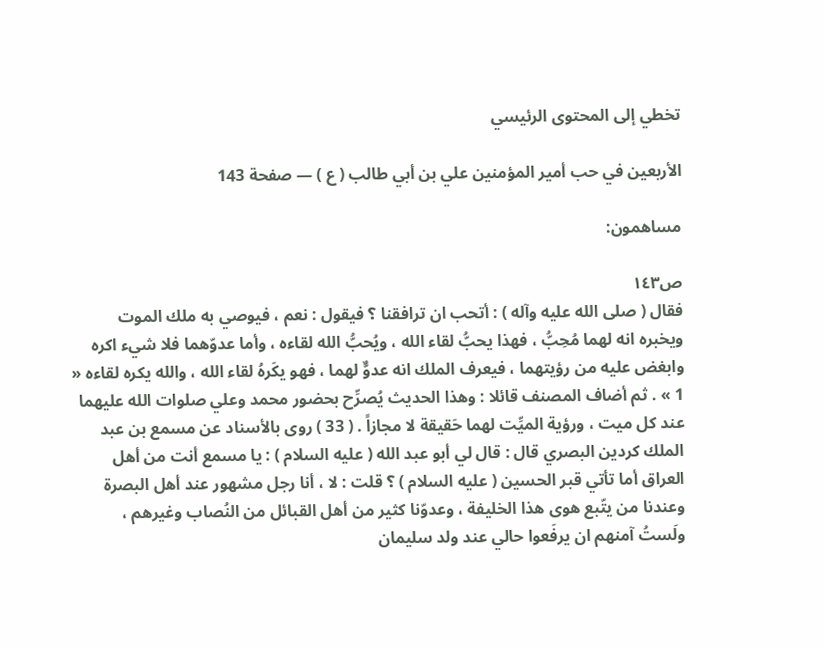تخطي إلى المحتوى الرئيسي

الأربعين في حب أمير المؤمنين علي بن أبي طالب ( ع ) — صفحة 143

مساهمون:

ص١٤٣
فقال ( صلى الله عليه وآله ) : أتحب ان ترافقنا ؟ فيقول : نعم ، فيوصي به ملك الموت ويخبره انه لهما مُحِبُّ ، فهذا يحبُّ لقاء الله ، ويُحبُّ الله لقاءه ، وأما عدوّهما فلا شيء اكره وابغض عليه من رؤيتهما ، فيعرف الملك انه عدوٌّ لهما ، فهو يكَرهُ لقاء الله ، والله يكره لقاءه « 1 » . ثم أضاف المصنف قائلا : وهذا الحديث يُصرِّح بحضور محمد وعلي صلوات الله عليهما عند كل ميت ، ورؤية الميِّت لهما حَقيقة لا مجازاً . ( 33 ) روى بالأسناد عن مسمع بن عبد الملك كردين البصري قال : قال لي أبو عبد الله ( عليه السلام ) : يا مسمع أنت من أهل العراق أما تأتي قبر الحسين ( عليه السلام ) ؟ قلت : لا ، أنا رجل مشهور عند أهل البصرة وعندنا من يتّبع هوى هذا الخليفة ، وعدوّنا كثير من أهل القبائل من النُصاب وغيرهم ، ولَستُ آمنهم ان يرفَعوا حالي عند ولد سليمان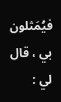فيُمَثلون بي ، قال لي :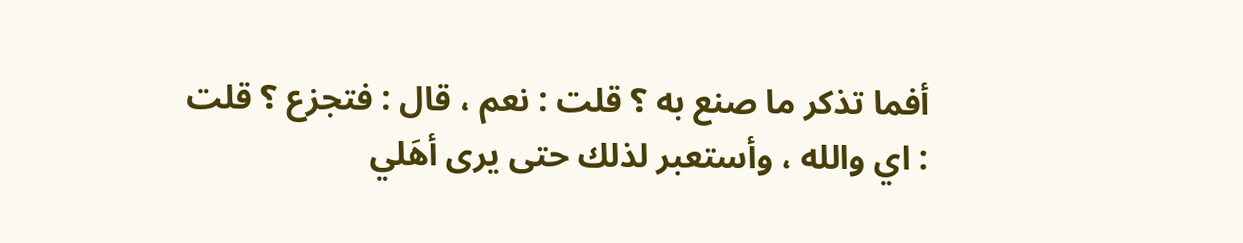أفما تذكر ما صنع به ؟ قلت : نعم ، قال : فتجزع ؟ قلت : اي والله ، وأستعبر لذلك حتى يرى أهَلي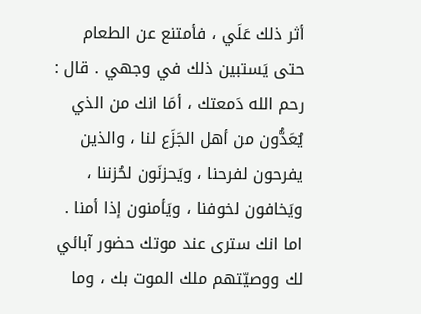أثر ذلك عَلَي ، فأمتنع عن الطعام حتى يَستبين ذلك في وجهي . قال : رحم الله دَمعتك ، أمَا انك من الذي يُعَدُّون من أهل الجَزَع لنا ، والذين يفرحون لفرحنا ، ويَحزنَون لحُزننا ، ويَخافون لخوفنا ، ويَأمنون إذا أمنا . اما انك سترى عند موتك حضور آبائي لك ووصيّتهم ملك الموت بك ، وما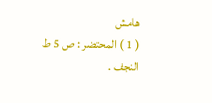هامش
( 1 ) المحتضر : ص 5 ط النجف .